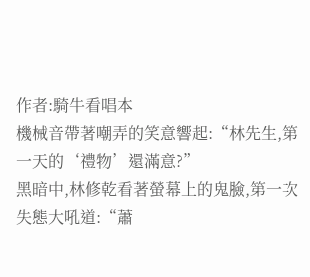作者:騎牛看唱本
機械音帶著嘲弄的笑意響起:“林先生,第一天的‘禮物’還滿意?”
黑暗中,林修乾看著螢幕上的鬼臉,第一次失態大吼道:“蕭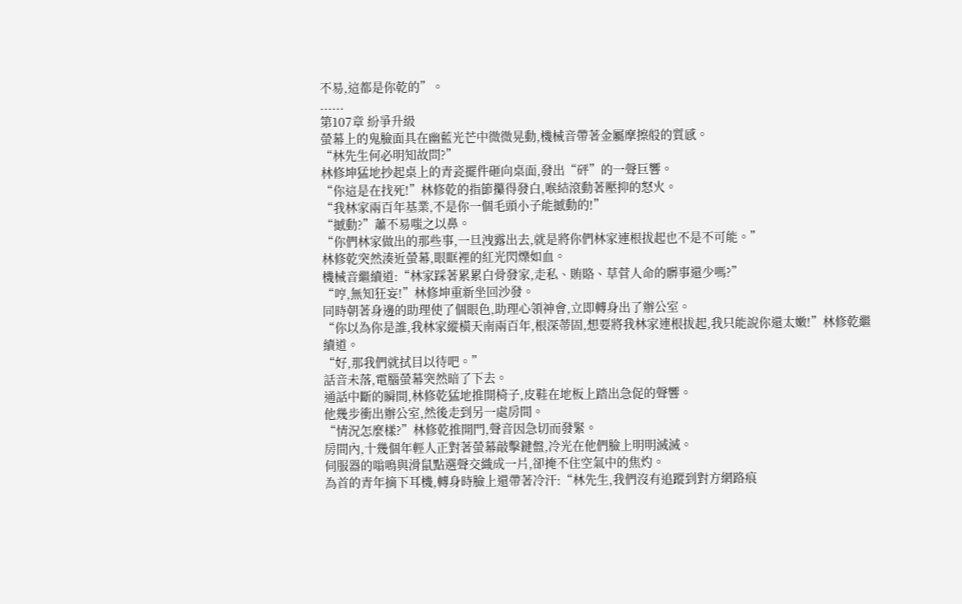不易,這都是你乾的”。
......
第107章 紛爭升級
螢幕上的鬼臉面具在幽藍光芒中微微晃動,機械音帶著金屬摩擦般的質感。
“林先生何必明知故問?”
林修坤猛地抄起桌上的青瓷擺件砸向桌面,發出“砰”的一聲巨響。
“你這是在找死!”林修乾的指節攥得發白,喉結滾動著壓抑的怒火。
“我林家兩百年基業,不是你一個毛頭小子能撼動的!”
“撼動?”蕭不易嗤之以鼻。
“你們林家做出的那些事,一旦洩露出去,就是將你們林家連根拔起也不是不可能。”
林修乾突然湊近螢幕,眼眶裡的紅光閃爍如血。
機械音繼續道:“林家踩著累累白骨發家,走私、賄賂、草菅人命的髒事還少嗎?”
“哼,無知狂妄!”林修坤重新坐回沙發。
同時朝著身邊的助理使了個眼色,助理心領神會,立即轉身出了辦公室。
“你以為你是誰,我林家縱橫天南兩百年,根深蒂固,想要將我林家連根拔起,我只能說你還太嫩!”林修乾繼續道。
“好,那我們就拭目以待吧。”
話音未落,電腦螢幕突然暗了下去。
通話中斷的瞬間,林修乾猛地推開椅子,皮鞋在地板上踏出急促的聲響。
他幾步衝出辦公室,然後走到另一處房間。
“情況怎麼樣?”林修乾推開門,聲音因急切而發緊。
房間內,十幾個年輕人正對著螢幕敲擊鍵盤,冷光在他們臉上明明滅滅。
伺服器的嗡鳴與滑鼠點選聲交織成一片,卻掩不住空氣中的焦灼。
為首的青年摘下耳機,轉身時臉上還帶著冷汗:“林先生,我們沒有追蹤到對方網路痕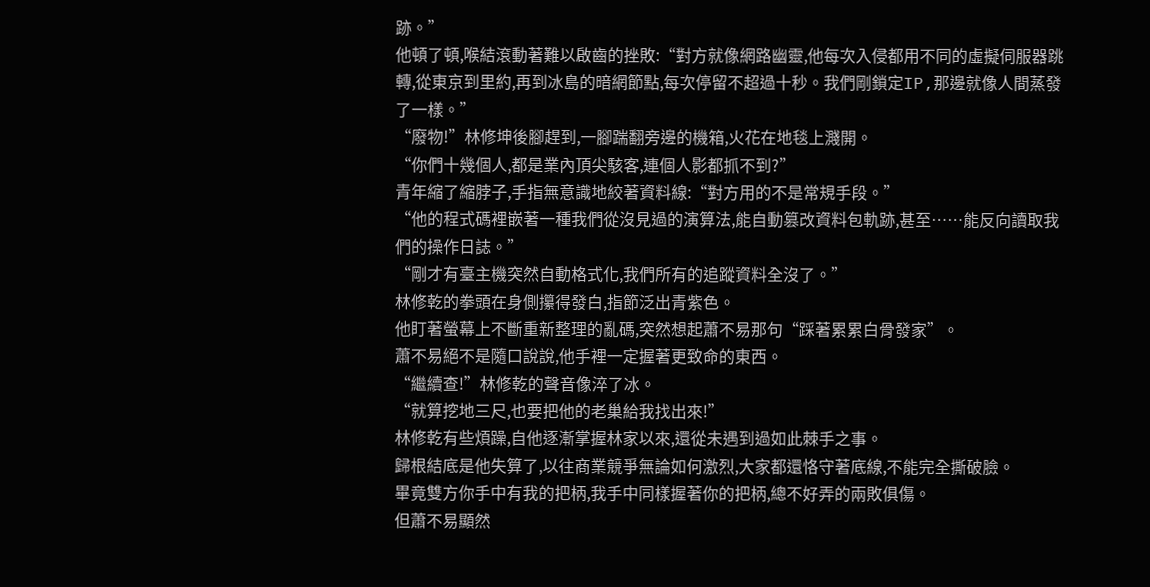跡。”
他頓了頓,喉結滾動著難以啟齒的挫敗:“對方就像網路幽靈,他每次入侵都用不同的虛擬伺服器跳轉,從東京到里約,再到冰島的暗網節點,每次停留不超過十秒。我們剛鎖定IP,那邊就像人間蒸發了一樣。”
“廢物!”林修坤後腳趕到,一腳踹翻旁邊的機箱,火花在地毯上濺開。
“你們十幾個人,都是業內頂尖駭客,連個人影都抓不到?”
青年縮了縮脖子,手指無意識地絞著資料線:“對方用的不是常規手段。”
“他的程式碼裡嵌著一種我們從沒見過的演算法,能自動篡改資料包軌跡,甚至……能反向讀取我們的操作日誌。”
“剛才有臺主機突然自動格式化,我們所有的追蹤資料全沒了。”
林修乾的拳頭在身側攥得發白,指節泛出青紫色。
他盯著螢幕上不斷重新整理的亂碼,突然想起蕭不易那句“踩著累累白骨發家”。
蕭不易絕不是隨口說說,他手裡一定握著更致命的東西。
“繼續查!”林修乾的聲音像淬了冰。
“就算挖地三尺,也要把他的老巢給我找出來!”
林修乾有些煩躁,自他逐漸掌握林家以來,還從未遇到過如此棘手之事。
歸根結底是他失算了,以往商業競爭無論如何激烈,大家都還恪守著底線,不能完全撕破臉。
畢竟雙方你手中有我的把柄,我手中同樣握著你的把柄,總不好弄的兩敗俱傷。
但蕭不易顯然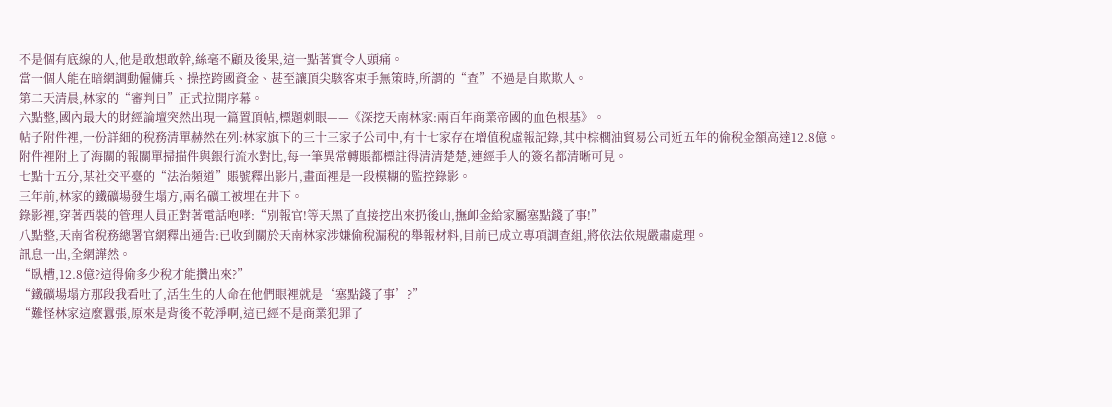不是個有底線的人,他是敢想敢幹,絲毫不顧及後果,這一點著實令人頭痛。
當一個人能在暗網調動僱傭兵、操控跨國資金、甚至讓頂尖駭客束手無策時,所謂的“查”不過是自欺欺人。
第二天清晨,林家的“審判日”正式拉開序幕。
六點整,國內最大的財經論壇突然出現一篇置頂帖,標題刺眼——《深挖天南林家:兩百年商業帝國的血色根基》。
帖子附件裡,一份詳細的稅務清單赫然在列:林家旗下的三十三家子公司中,有十七家存在增值稅虛報記錄,其中棕櫚油貿易公司近五年的偷稅金額高達12.8億。
附件裡附上了海關的報關單掃描件與銀行流水對比,每一筆異常轉賬都標註得清清楚楚,連經手人的簽名都清晰可見。
七點十五分,某社交平臺的“法治頻道”賬號釋出影片,畫面裡是一段模糊的監控錄影。
三年前,林家的鐵礦場發生塌方,兩名礦工被埋在井下。
錄影裡,穿著西裝的管理人員正對著電話咆哮:“別報官!等天黑了直接挖出來扔後山,撫卹金給家屬塞點錢了事!”
八點整,天南省稅務總署官網釋出通告:已收到關於天南林家涉嫌偷稅漏稅的舉報材料,目前已成立專項調查組,將依法依規嚴肅處理。
訊息一出,全網譁然。
“臥槽,12.8億?這得偷多少稅才能攢出來?”
“鐵礦場塌方那段我看吐了,活生生的人命在他們眼裡就是‘塞點錢了事’?”
“難怪林家這麼囂張,原來是背後不乾淨啊,這已經不是商業犯罪了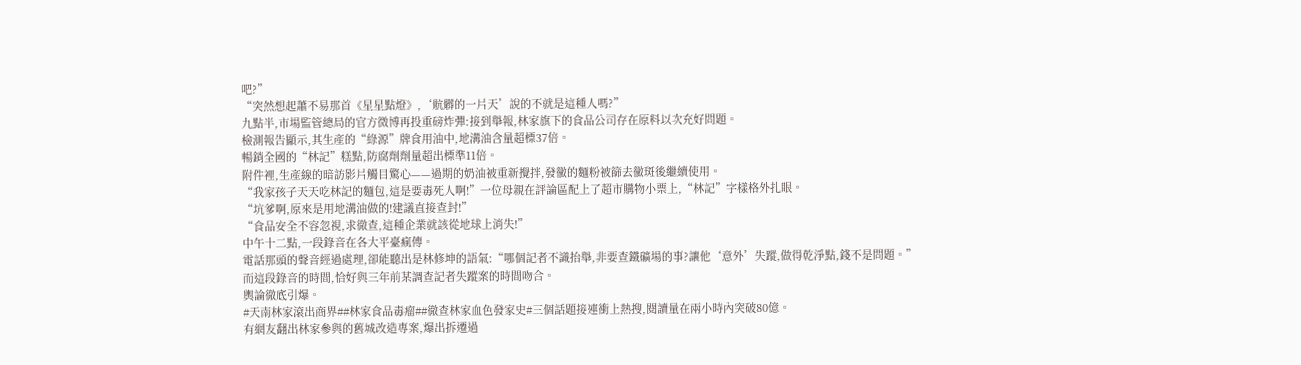吧?”
“突然想起蕭不易那首《星星點燈》,‘骯髒的一片天’說的不就是這種人嗎?”
九點半,市場監管總局的官方微博再投重磅炸彈:接到舉報,林家旗下的食品公司存在原料以次充好問題。
檢測報告顯示,其生產的“綠源”牌食用油中,地溝油含量超標37倍。
暢銷全國的“林記”糕點,防腐劑劑量超出標準11倍。
附件裡,生產線的暗訪影片觸目驚心——過期的奶油被重新攪拌,發黴的麵粉被篩去黴斑後繼續使用。
“我家孩子天天吃林記的麵包,這是要毒死人啊!”一位母親在評論區配上了超市購物小票上,“林記”字樣格外扎眼。
“坑爹啊,原來是用地溝油做的!建議直接查封!”
“食品安全不容忽視,求徹查,這種企業就該從地球上消失!”
中午十二點,一段錄音在各大平臺瘋傳。
電話那頭的聲音經過處理,卻能聽出是林修坤的語氣:“哪個記者不識抬舉,非要查鐵礦場的事?讓他‘意外’失蹤,做得乾淨點,錢不是問題。”
而這段錄音的時間,恰好與三年前某調查記者失蹤案的時間吻合。
輿論徹底引爆。
#天南林家滾出商界##林家食品毒瘤##徹查林家血色發家史#三個話題接連衝上熱搜,閱讀量在兩小時內突破80億。
有網友翻出林家參與的舊城改造專案,爆出拆遷過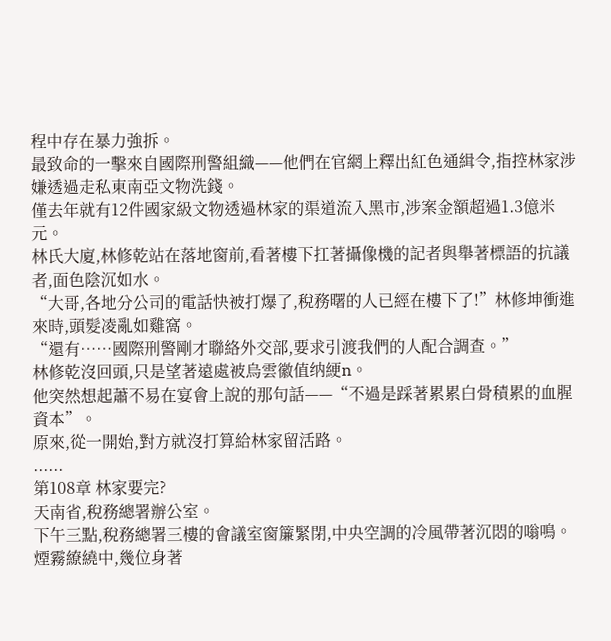程中存在暴力強拆。
最致命的一擊來自國際刑警組織——他們在官網上釋出紅色通緝令,指控林家涉嫌透過走私東南亞文物洗錢。
僅去年就有12件國家級文物透過林家的渠道流入黑市,涉案金額超過1.3億米元。
林氏大廈,林修乾站在落地窗前,看著樓下扛著攝像機的記者與舉著標語的抗議者,面色陰沉如水。
“大哥,各地分公司的電話快被打爆了,稅務曙的人已經在樓下了!”林修坤衝進來時,頭髮凌亂如雞窩。
“還有……國際刑警剛才聯絡外交部,要求引渡我們的人配合調查。”
林修乾沒回頭,只是望著遠處被烏雲徽值纳綆n。
他突然想起蕭不易在宴會上說的那句話——“不過是踩著累累白骨積累的血腥資本”。
原來,從一開始,對方就沒打算給林家留活路。
......
第108章 林家要完?
天南省,稅務總署辦公室。
下午三點,稅務總署三樓的會議室窗簾緊閉,中央空調的冷風帶著沉悶的嗡鳴。
煙霧繚繞中,幾位身著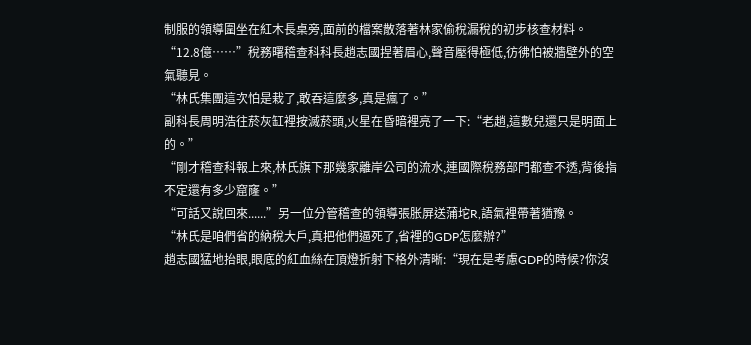制服的領導圍坐在紅木長桌旁,面前的檔案散落著林家偷稅漏稅的初步核查材料。
“12.8億……”稅務曙稽查科科長趙志國捏著眉心,聲音壓得極低,彷彿怕被牆壁外的空氣聽見。
“林氏集團這次怕是栽了,敢吞這麼多,真是瘋了。”
副科長周明浩往菸灰缸裡按滅菸頭,火星在昏暗裡亮了一下:“老趙,這數兒還只是明面上的。”
“剛才稽查科報上來,林氏旗下那幾家離岸公司的流水,連國際稅務部門都查不透,背後指不定還有多少窟窿。”
“可話又說回來......”另一位分管稽查的領導張胀屏送蒲坨R,語氣裡帶著猶豫。
“林氏是咱們省的納稅大戶,真把他們逼死了,省裡的GDP怎麼辦?”
趙志國猛地抬眼,眼底的紅血絲在頂燈折射下格外清晰:“現在是考慮GDP的時候?你沒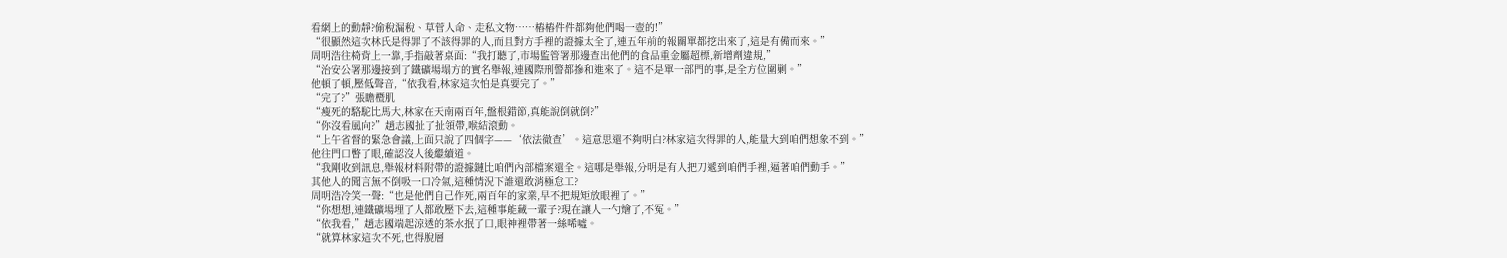看網上的動靜?偷稅漏稅、草菅人命、走私文物……樁樁件件都夠他們喝一壺的!”
“很顯然這次林氏是得罪了不該得罪的人,而且對方手裡的證據太全了,連五年前的報關單都挖出來了,這是有備而來。”
周明浩往椅背上一靠,手指敲著桌面:“我打聽了,市場監管署那邊查出他們的食品重金屬超標,新增劑違規,”
“治安公署那邊接到了鐵礦場塌方的實名舉報,連國際刑警都摻和進來了。這不是單一部門的事,是全方位圍剿。”
他頓了頓,壓低聲音,“依我看,林家這次怕是真要完了。”
“完了?”張瞻櫭肌
“瘦死的駱駝比馬大,林家在天南兩百年,盤根錯節,真能說倒就倒?”
“你沒看風向?”趙志國扯了扯領帶,喉結滾動。
“上午省督的緊急會議,上面只說了四個字——‘依法徹查’。這意思還不夠明白?林家這次得罪的人,能量大到咱們想象不到。”
他往門口瞥了眼,確認沒人後繼續道。
“我剛收到訊息,舉報材料附帶的證據鏈比咱們內部檔案還全。這哪是舉報,分明是有人把刀遞到咱們手裡,逼著咱們動手。”
其他人的聞言無不倒吸一口冷氣,這種情況下誰還敢消極怠工?
周明浩冷笑一聲:“也是他們自己作死,兩百年的家業,早不把規矩放眼裡了。”
“你想想,連鐵礦場埋了人都敢壓下去,這種事能藏一輩子?現在讓人一勺燴了,不冤。”
“依我看,”趙志國端起涼透的茶水抿了口,眼神裡帶著一絲唏噓。
“就算林家這次不死,也得脫層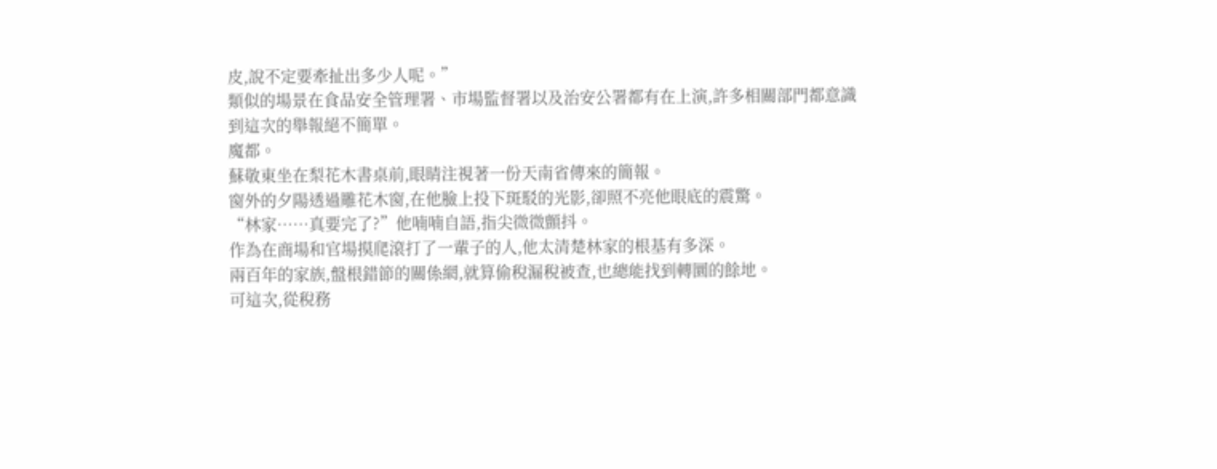皮,說不定要牽扯出多少人呢。”
類似的場景在食品安全管理署、市場監督署以及治安公署都有在上演,許多相關部門都意識到這次的舉報絕不簡單。
魔都。
蘇敬東坐在梨花木書桌前,眼睛注視著一份天南省傳來的簡報。
窗外的夕陽透過雕花木窗,在他臉上投下斑駁的光影,卻照不亮他眼底的震驚。
“林家……真要完了?”他喃喃自語,指尖微微顫抖。
作為在商場和官場摸爬滾打了一輩子的人,他太清楚林家的根基有多深。
兩百年的家族,盤根錯節的關係網,就算偷稅漏稅被查,也總能找到轉圜的餘地。
可這次,從稅務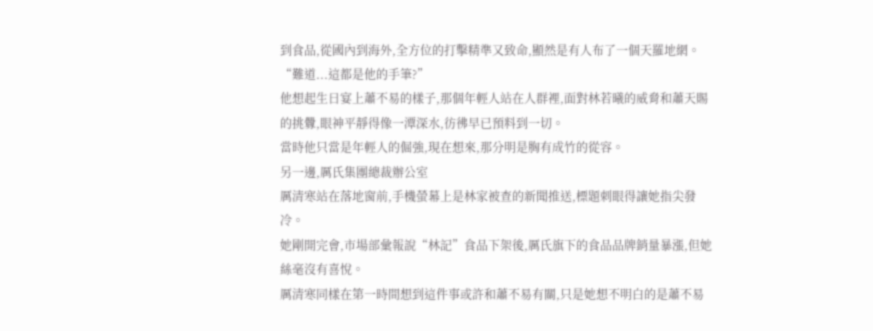到食品,從國內到海外,全方位的打擊精準又致命,顯然是有人布了一個天羅地網。
“難道...這都是他的手筆?”
他想起生日宴上蕭不易的樣子,那個年輕人站在人群裡,面對林若曦的威脅和蕭天賜的挑釁,眼神平靜得像一潭深水,彷彿早已預料到一切。
當時他只當是年輕人的倔強,現在想來,那分明是胸有成竹的從容。
另一邊,厲氏集團總裁辦公室
厲清寒站在落地窗前,手機螢幕上是林家被查的新聞推送,標題刺眼得讓她指尖發冷。
她剛開完會,市場部彙報說“林記”食品下架後,厲氏旗下的食品品牌銷量暴漲,但她絲毫沒有喜悅。
厲清寒同樣在第一時間想到這件事或許和蕭不易有關,只是她想不明白的是蕭不易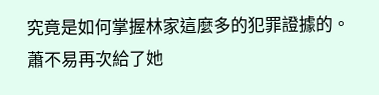究竟是如何掌握林家這麼多的犯罪證據的。
蕭不易再次給了她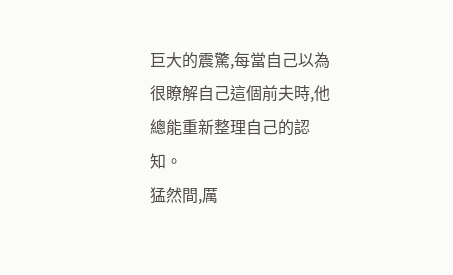巨大的震驚,每當自己以為很瞭解自己這個前夫時,他總能重新整理自己的認知。
猛然間,厲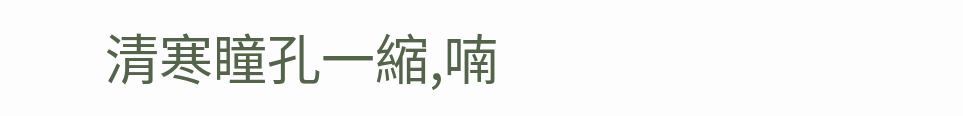清寒瞳孔一縮,喃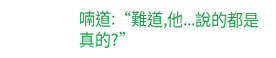喃道:“難道,他...說的都是真的?”